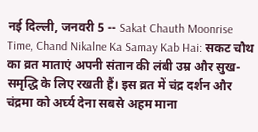नई दिल्ली, जनवरी 5 -- Sakat Chauth Moonrise Time, Chand Nikalne Ka Samay Kab Hai: सकट चौथ का व्रत माताएं अपनी संतान की लंबी उम्र और सुख-समृद्धि के लिए रखती हैं। इस व्रत में चंद्र दर्शन और चंद्रमा को अर्घ्य देना सबसे अहम माना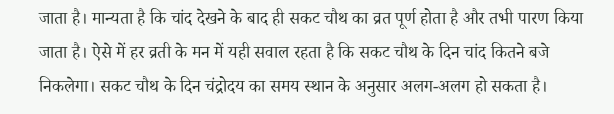जाता है। मान्यता है कि चांद देखने के बाद ही सकट चौथ का व्रत पूर्ण होता है और तभी पारण किया जाता है। ऐसे में हर व्रती के मन में यही सवाल रहता है कि सकट चौथ के दिन चांद कितने बजे निकलेगा। सकट चौथ के दिन चंद्रोदय का समय स्थान के अनुसार अलग-अलग हो सकता है।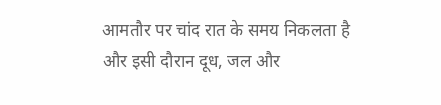आमतौर पर चांद रात के समय निकलता है और इसी दौरान दूध, जल और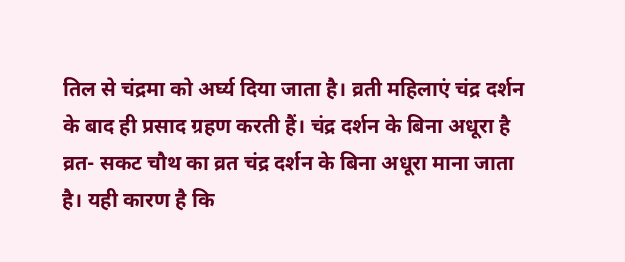तिल से चंद्रमा को अर्घ्य दिया जाता है। व्रती महिलाएं चंद्र दर्शन के बाद ही प्रसाद ग्रहण करती हैं। चंद्र दर्शन के बिना अधूरा है व्रत- सकट चौथ का व्रत चंद्र दर्शन के बिना अधूरा माना जाता है। यही कारण है कि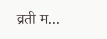व्रती म...